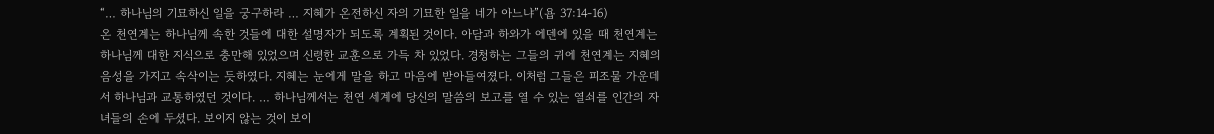“… 하나님의 기묘하신 일을 궁구하라 … 지혜가 온전하신 자의 기묘한 일을 네가 아느냐”(욥 37:14-16)
온 천연계는 하나님께 속한 것들에 대한 설명자가 되도록 계획된 것이다. 아담과 하와가 에덴에 있을 때 천연계는 하나님께 대한 지식으로 충만해 있었으며 신령한 교훈으로 가득 차 있었다. 경청하는 그들의 귀에 천연계는 지혜의 음성을 가지고 속삭이는 듯하였다. 지혜는 눈에게 말을 하고 마음에 받아들여졌다. 이처럼 그들은 피조물 가운데서 하나님과 교통하였던 것이다. … 하나님께서는 천연 세계에 당신의 말씀의 보고를 열 수 있는 열쇠를 인간의 자녀들의 손에 두셨다. 보이지 않는 것이 보이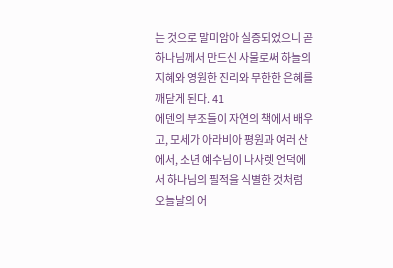는 것으로 말미암아 실증되었으니 곧 하나님께서 만드신 사물로써 하늘의 지혜와 영원한 진리와 무한한 은혜를 깨닫게 된다. 41
에덴의 부조들이 자연의 책에서 배우고, 모세가 아라비아 평원과 여러 산에서, 소년 예수님이 나사렛 언덕에서 하나님의 필적을 식별한 것처럼 오늘날의 어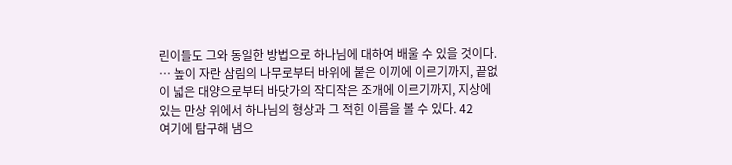린이들도 그와 동일한 방법으로 하나님에 대하여 배울 수 있을 것이다. … 높이 자란 삼림의 나무로부터 바위에 붙은 이끼에 이르기까지, 끝없이 넓은 대양으로부터 바닷가의 작디작은 조개에 이르기까지, 지상에 있는 만상 위에서 하나님의 형상과 그 적힌 이름을 볼 수 있다. 42
여기에 탐구해 냄으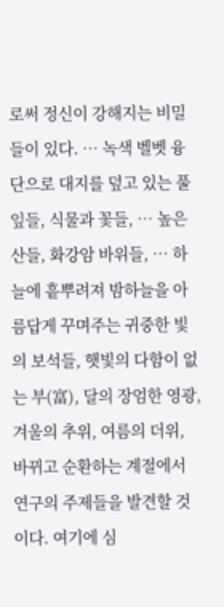로써 정신이 강해지는 비밀들이 있다. … 녹색 벨벳 융단으로 대지를 덮고 있는 풀잎들, 식물과 꽃들, … 높은 산들, 화강암 바위들, … 하늘에 흩뿌려져 밤하늘을 아름답게 꾸며주는 귀중한 빛의 보석들, 햇빛의 다함이 없는 부(富), 달의 장엄한 영광, 겨울의 추위, 여름의 더위, 바뀌고 순환하는 계절에서 연구의 주제들을 발견할 것이다. 여기에 심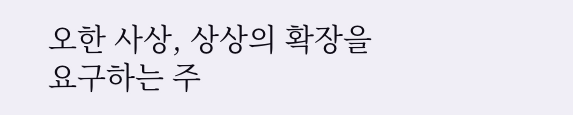오한 사상, 상상의 확장을 요구하는 주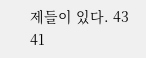제들이 있다. 43
41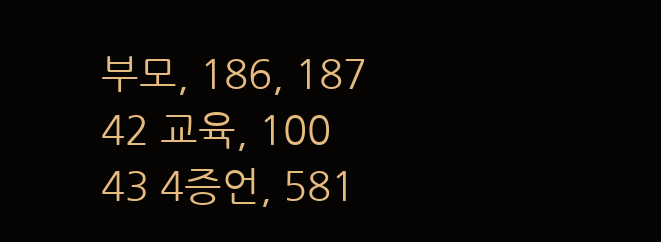부모, 186, 187
42 교육, 100
43 4증언, 581